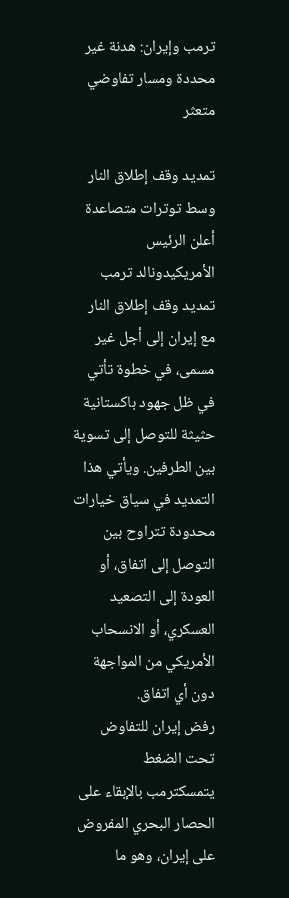ترمب وإيران: هدنة غير محددة ومسار تفاوضي متعثر

تمديد وقف إطلاق النار وسط توترات متصاعدة
أعلن الرئيس الأمريكيدونالد ترمب تمديد وقف إطلاق النار مع إيران إلى أجل غير مسمى، في خطوة تأتي في ظل جهود باكستانية حثيثة للتوصل إلى تسوية بين الطرفين. ويأتي هذا التمديد في سياق خيارات محدودة تتراوح بين التوصل إلى اتفاق، أو العودة إلى التصعيد العسكري، أو الانسحاب الأمريكي من المواجهة دون أي اتفاق.
رفض إيران للتفاوض تحت الضغط
يتمسكترمب بالإبقاء على الحصار البحري المفروض على إيران، وهو ما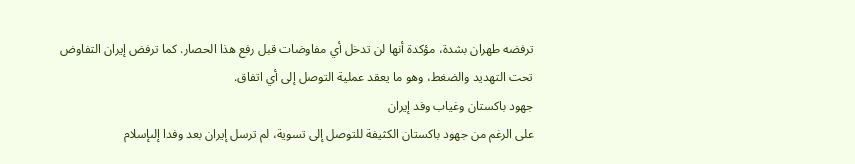ترفضه طهران بشدة، مؤكدة أنها لن تدخل أي مفاوضات قبل رفع هذا الحصار. كما ترفض إيران التفاوض تحت التهديد والضغط، وهو ما يعقد عملية التوصل إلى أي اتفاق.
جهود باكستان وغياب وفد إيران
على الرغم من جهود باكستان الكثيفة للتوصل إلى تسوية، لم ترسل إيران بعد وفدا إلىإسلام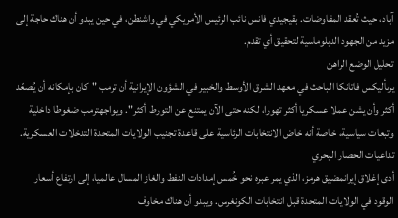آباد، حيث تُعقد المفاوضات. بقيجيدي فانس نائب الرئيس الأمريكي في واشنطن، في حين يبدو أن هناك حاجة إلى مزيد من الجهود الدبلوماسية لتحقيق أي تقدم.
تحليل الوضع الراهن
يرىأليكس فاتانكا الباحث في معهد الشرق الأوسط والخبير في الشؤون الإيرانية أن ترمب "كان بإمكانه أن يُصعّد أكثر وأن يشن عملا عسكريا أكثر تهورا، لكنه حتى الآن يمتنع عن التورط أكثر". ويواجهترمب ضغوطا داخلية وتبعات سياسية، خاصة أنه خاض الانتخابات الرئاسية على قاعدة تجنيب الولايات المتحدة التدخلات العسكرية.
تداعيات الحصار البحري
أدى إغلاق إيرانمضيق هرمز، الذي يمر عبره نحو خُمس إمدادات النفط والغاز المسال عالميا، إلى ارتفاع أسعار الوقود في الولايات المتحدة قبل انتخابات الكونغرس. ويبدو أن هناك مخاوف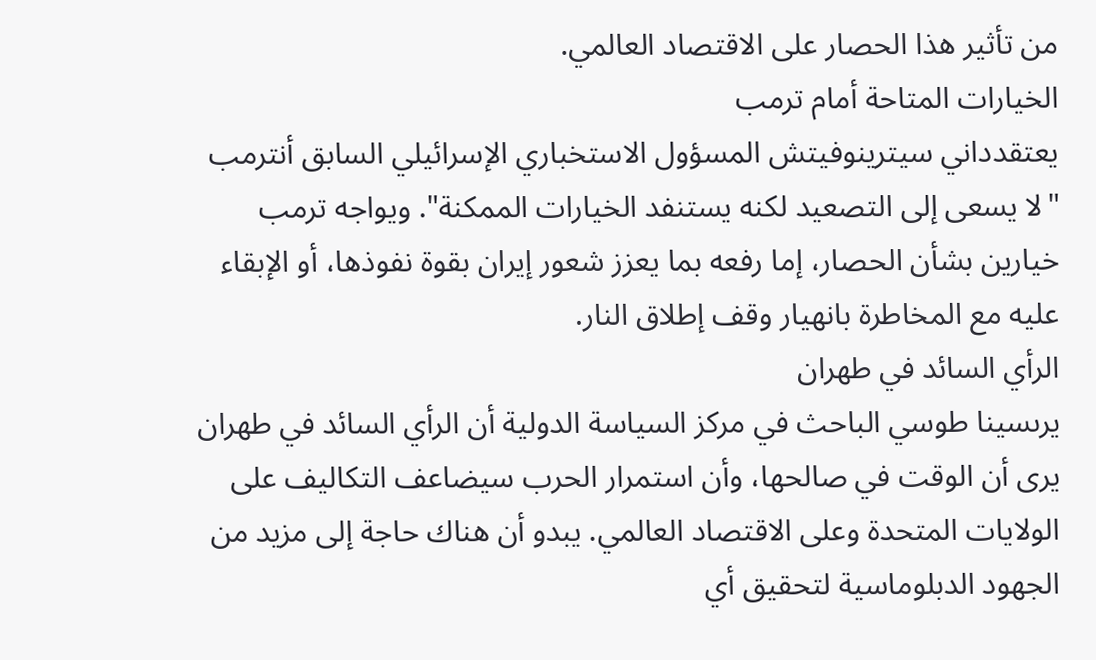من تأثير هذا الحصار على الاقتصاد العالمي.
الخيارات المتاحة أمام ترمب
يعتقدداني سيترينوفيتش المسؤول الاستخباري الإسرائيلي السابق أنترمب "لا يسعى إلى التصعيد لكنه يستنفد الخيارات الممكنة". ويواجه ترمب خيارين بشأن الحصار، إما رفعه بما يعزز شعور إيران بقوة نفوذها، أو الإبقاء عليه مع المخاطرة بانهيار وقف إطلاق النار.
الرأي السائد في طهران
يرىسينا طوسي الباحث في مركز السياسة الدولية أن الرأي السائد في طهران يرى أن الوقت في صالحها، وأن استمرار الحرب سيضاعف التكاليف على الولايات المتحدة وعلى الاقتصاد العالمي. يبدو أن هناك حاجة إلى مزيد من الجهود الدبلوماسية لتحقيق أي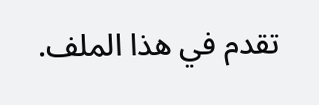تقدم في هذا الملف.